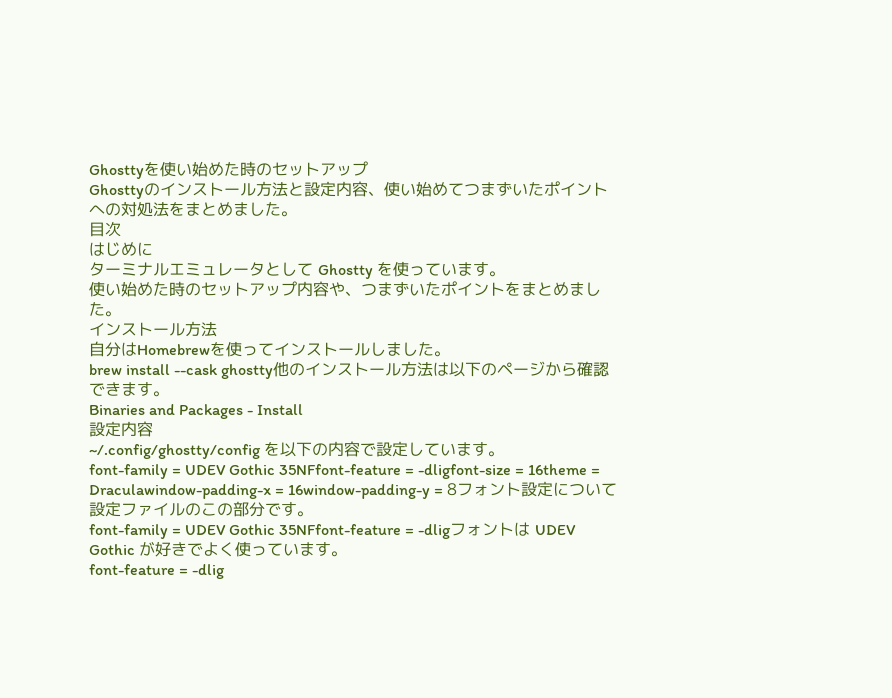Ghosttyを使い始めた時のセットアップ
Ghosttyのインストール方法と設定内容、使い始めてつまずいたポイントへの対処法をまとめました。
目次
はじめに
ターミナルエミュレータとして Ghostty を使っています。
使い始めた時のセットアップ内容や、つまずいたポイントをまとめました。
インストール方法
自分はHomebrewを使ってインストールしました。
brew install --cask ghostty他のインストール方法は以下のページから確認できます。
Binaries and Packages - Install
設定内容
~/.config/ghostty/config を以下の内容で設定しています。
font-family = UDEV Gothic 35NFfont-feature = -dligfont-size = 16theme = Draculawindow-padding-x = 16window-padding-y = 8フォント設定について
設定ファイルのこの部分です。
font-family = UDEV Gothic 35NFfont-feature = -dligフォントは UDEV Gothic が好きでよく使っています。
font-feature = -dlig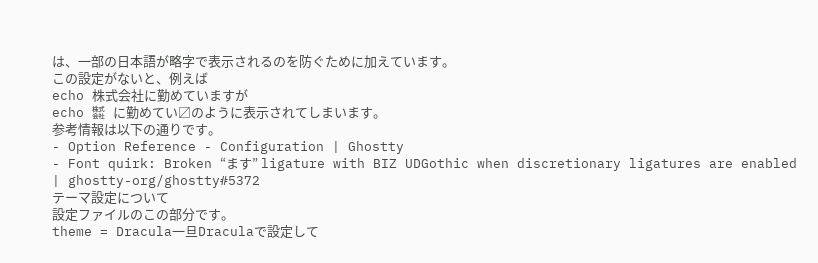は、一部の日本語が略字で表示されるのを防ぐために加えています。
この設定がないと、例えば
echo 株式会社に勤めていますが
echo ㍿ に勤めてい〼のように表示されてしまいます。
参考情報は以下の通りです。
- Option Reference - Configuration | Ghostty
- Font quirk: Broken “ます” ligature with BIZ UDGothic when discretionary ligatures are enabled | ghostty-org/ghostty#5372
テーマ設定について
設定ファイルのこの部分です。
theme = Dracula一旦Draculaで設定して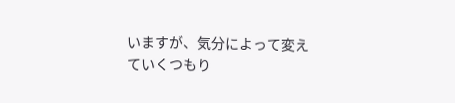いますが、気分によって変えていくつもり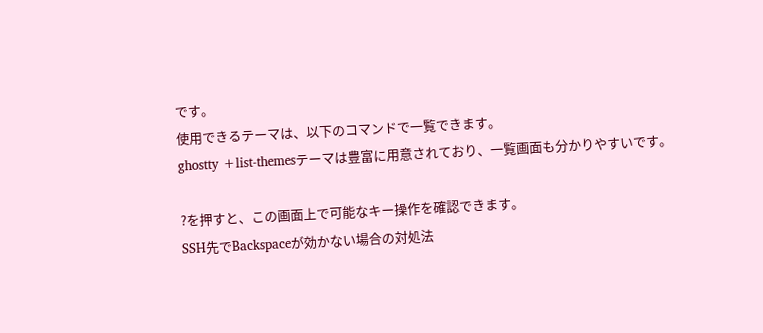です。
使用できるテーマは、以下のコマンドで一覧できます。
ghostty +list-themesテーマは豊富に用意されており、一覧画面も分かりやすいです。

?を押すと、この画面上で可能なキー操作を確認できます。
SSH先でBackspaceが効かない場合の対処法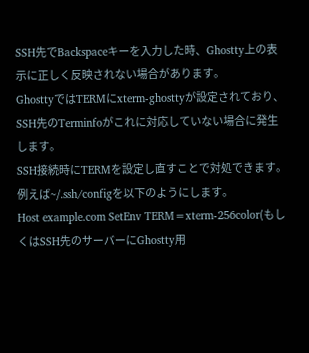SSH先でBackspaceキーを入力した時、Ghostty上の表示に正しく反映されない場合があります。
GhosttyではTERMにxterm-ghosttyが設定されており、SSH先のTerminfoがこれに対応していない場合に発生します。
SSH接続時にTERMを設定し直すことで対処できます。
例えば~/.ssh/configを以下のようにします。
Host example.com SetEnv TERM=xterm-256color(もしくはSSH先のサーバーにGhostty用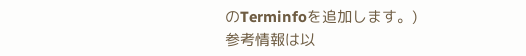のTerminfoを追加します。)
参考情報は以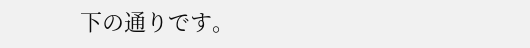下の通りです。